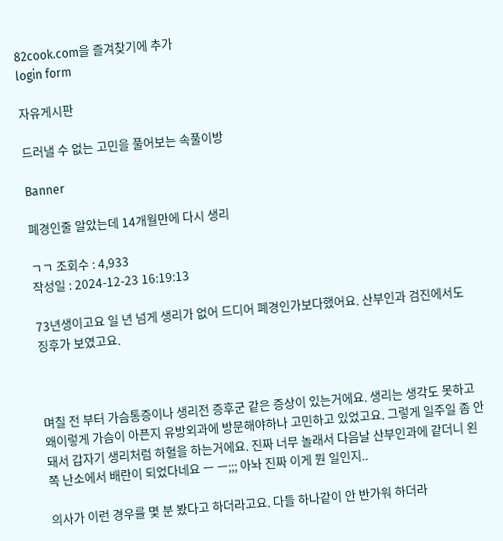82cook.com을 즐겨찾기에 추가
login form

자유게시판

드러낼 수 없는 고민을 풀어보는 속풀이방

Banner

폐경인줄 알았는데 14개월만에 다시 생리

ㄱㄱ 조회수 : 4,933
작성일 : 2024-12-23 16:19:13

73년생이고요 일 년 넘게 생리가 없어 드디어 폐경인가보다했어요. 산부인과 검진에서도 징후가 보였고요.



며칠 전 부터 가슴통증이나 생리전 증후군 같은 증상이 있는거에요. 생리는 생각도 못하고 왜이렇게 가슴이 아픈지 유방외과에 방문해야하나 고민하고 있었고요. 그렇게 일주일 좀 안 돼서 갑자기 생리처럼 하혈을 하는거에요. 진짜 너무 놀래서 다음날 산부인과에 같더니 왼쪽 난소에서 배란이 되었다네요 ㅡ ㅡ;;; 아놔 진짜 이게 뭔 일인지..

의사가 이런 경우를 몇 분 봤다고 하더라고요. 다들 하나같이 안 반가워 하더라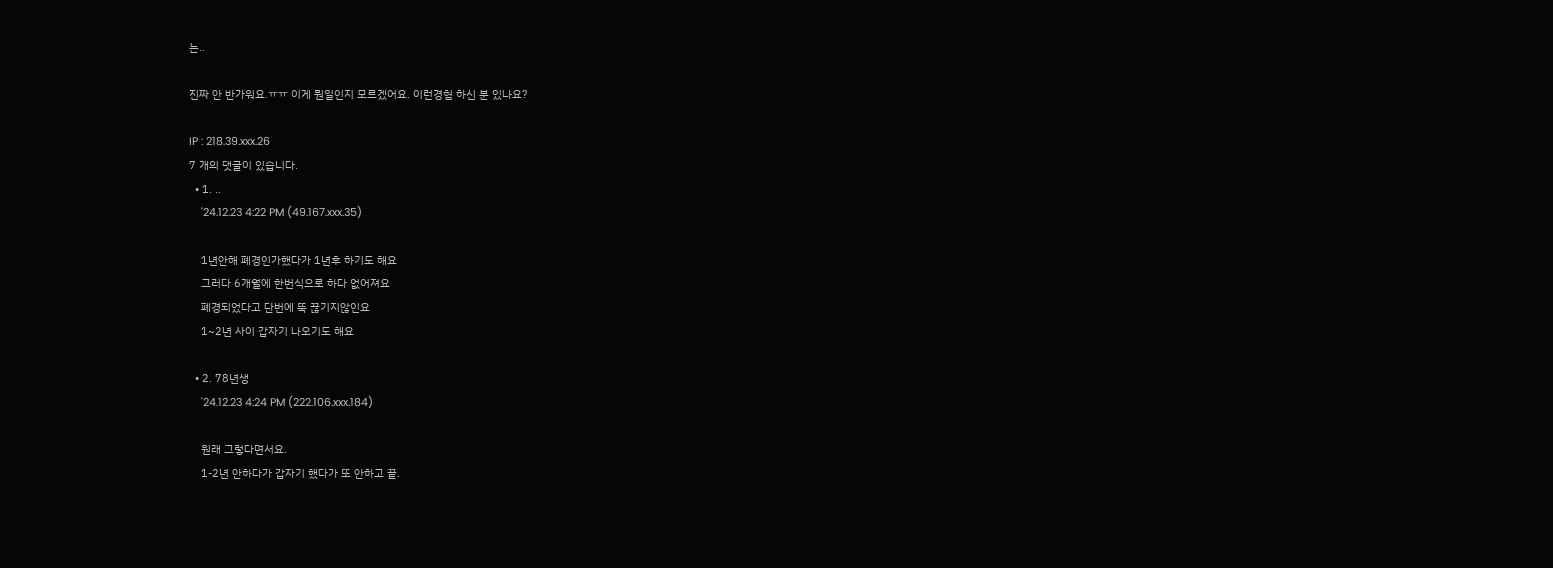는..

진짜 안 반가워요.ㅠㅠ 이게 뭔일인지 모르겠어요. 이런경험 하신 분 있나요?

IP : 218.39.xxx.26
7 개의 댓글이 있습니다.
  • 1. ..
    '24.12.23 4:22 PM (49.167.xxx.35)

    1년안해 폐경인가했다가 1년후 하기도 해요
    그러다 6개월에 한번식으로 하다 없어져요
    폐경되었다고 단번에 뚝 끊기지않인요
    1~2년 사이 갑자기 나오기도 해요

  • 2. 78년생
    '24.12.23 4:24 PM (222.106.xxx.184)

    원래 그렇다면서요.
    1-2년 안하다가 갑자기 했다가 또 안하고 끝.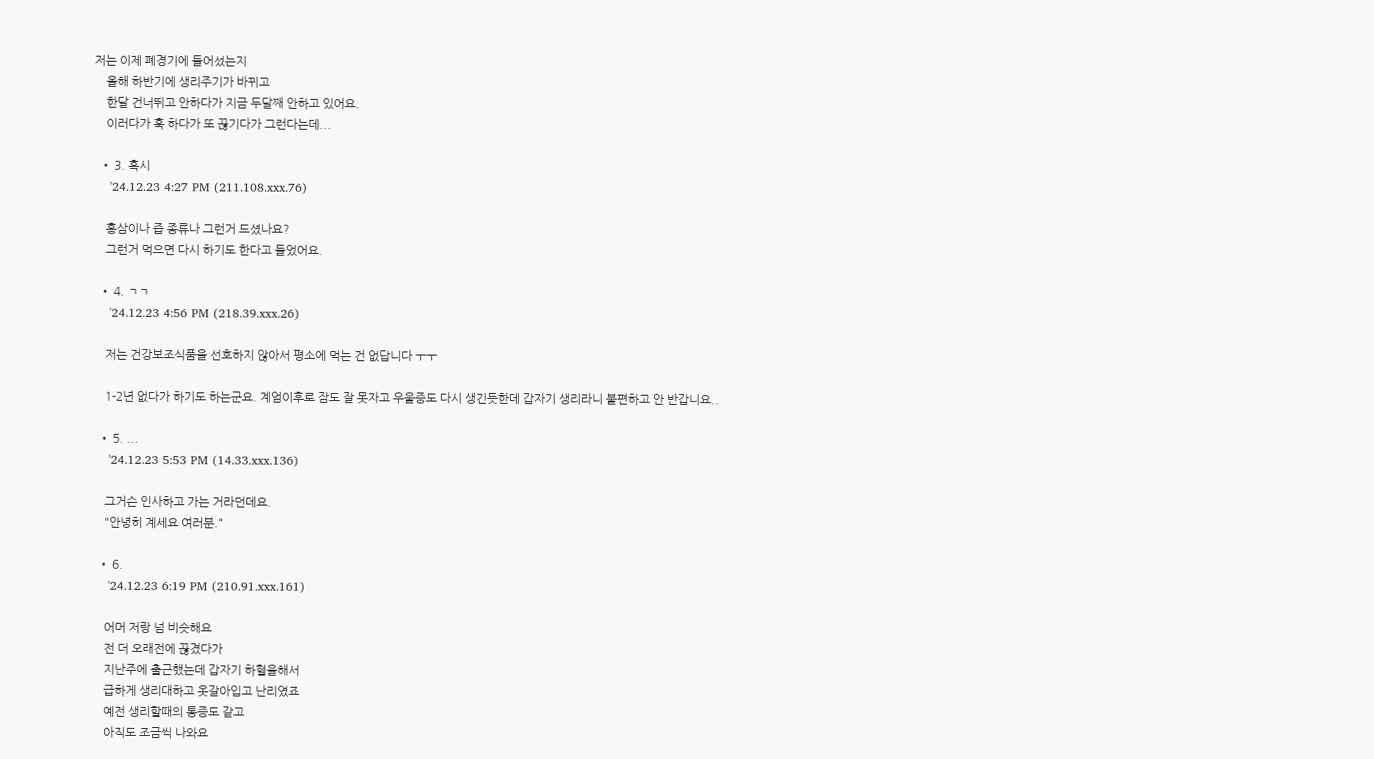저는 이제 폐경기에 들어섰는지
    올해 하반기에 생리주기가 바뀌고
    한달 건너뛰고 안하다가 지금 두달째 안하고 있어요.
    이러다가 훅 하다가 또 끊기다가 그런다는데...

  • 3. 혹시
    '24.12.23 4:27 PM (211.108.xxx.76)

    홍삼이나 즙 종류나 그런거 드셨나요?
    그런거 먹으면 다시 하기도 한다고 들었어요.

  • 4. ㄱㄱ
    '24.12.23 4:56 PM (218.39.xxx.26)

    저는 건강보조식품을 선호하지 않아서 평소에 먹는 건 없답니다 ㅜㅜ

    1-2년 없다가 하기도 하는군요. 계엄이후로 잠도 잘 못자고 우울증도 다시 생긴듯한데 갑자기 생리라니 불편하고 안 반갑니요..

  • 5. ...
    '24.12.23 5:53 PM (14.33.xxx.136)

    그거슨 인사하고 가는 거라던데요.
    "안녕히 계세요 여러분."

  • 6.
    '24.12.23 6:19 PM (210.91.xxx.161)

    어머 저랑 넘 비슷해요
    전 더 오래전에 끊겼다가
    지난주에 출근했는데 갑자기 하혈을해서
    급하게 생리대하고 옷갈아입고 난리였죠
    예전 생리할때의 통증도 같고
    아직도 조금씩 나와요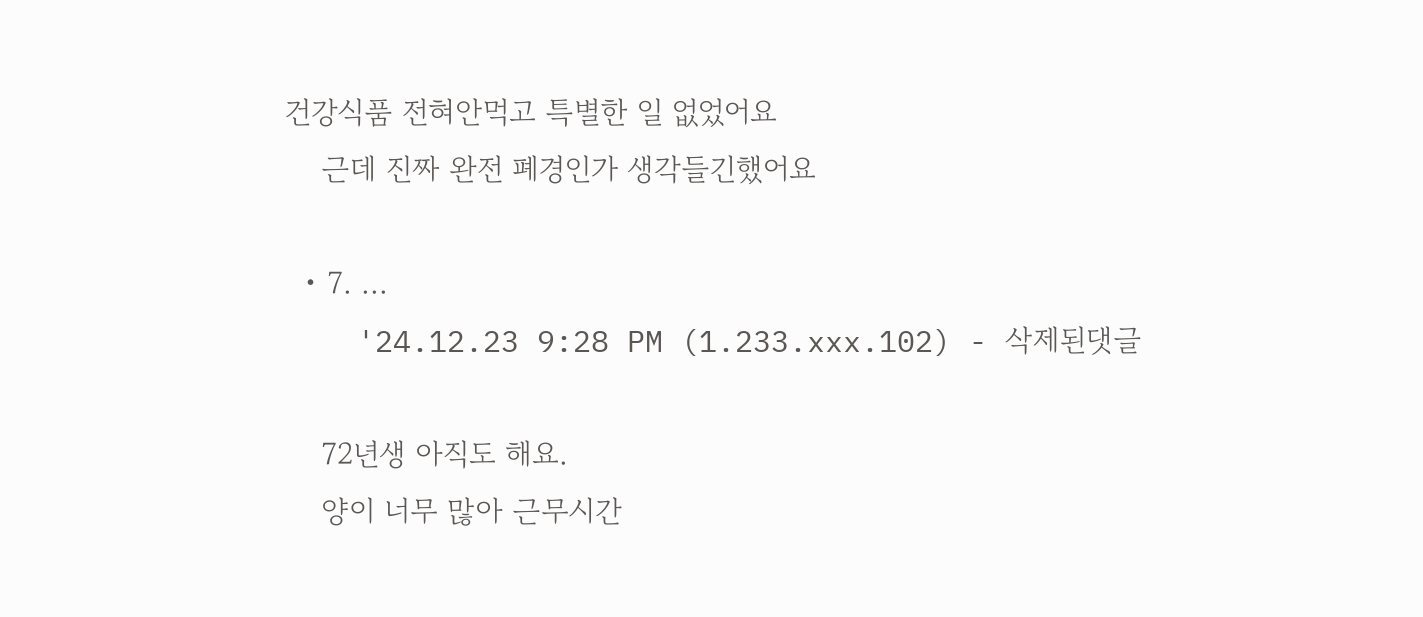건강식품 전혀안먹고 특별한 일 없었어요
    근데 진짜 완전 폐경인가 생각들긴했어요

  • 7. ...
    '24.12.23 9:28 PM (1.233.xxx.102) - 삭제된댓글

    72년생 아직도 해요.
    양이 너무 많아 근무시간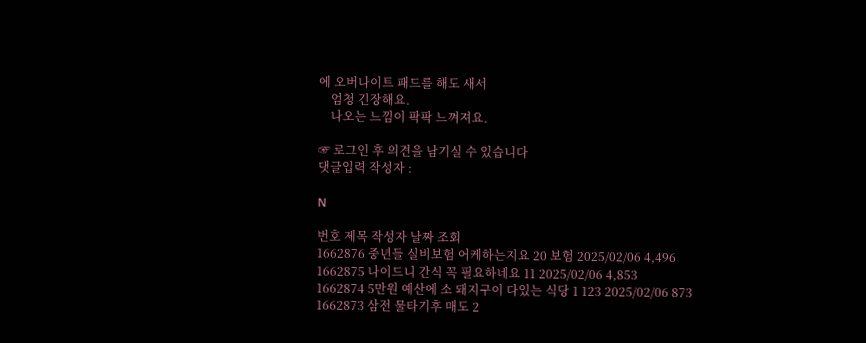에 오버나이트 패드를 해도 새서
    엄청 긴장해요.
    나오는 느낌이 팍팍 느껴져요.

☞ 로그인 후 의견을 남기실 수 있습니다
댓글입력 작성자 :

N

번호 제목 작성자 날짜 조회
1662876 중년들 실비보험 어케하는지요 20 보험 2025/02/06 4,496
1662875 나이드니 간식 꼭 필요하네요 11 2025/02/06 4,853
1662874 5만원 예산에 소 돼지구이 다있는 식당 1 123 2025/02/06 873
1662873 삼전 물타기후 매도 2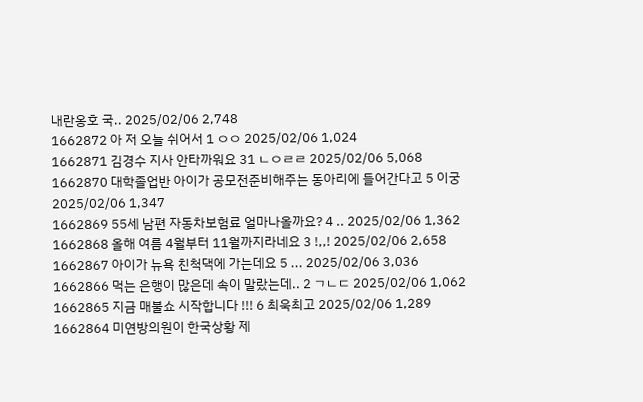내란옹호 국.. 2025/02/06 2,748
1662872 아 저 오늘 쉬어서 1 ㅇㅇ 2025/02/06 1,024
1662871 김경수 지사 안타까워요 31 ㄴㅇㄹㄹ 2025/02/06 5,068
1662870 대학졸업반 아이가 공모전준비해주는 동아리에 들어간다고 5 이궁 2025/02/06 1,347
1662869 55세 남편 자동차보험료 얼마나올까요? 4 .. 2025/02/06 1,362
1662868 올해 여름 4월부터 11월까지라네요 3 !,,! 2025/02/06 2,658
1662867 아이가 뉴욕 친척댁에 가는데요 5 ... 2025/02/06 3,036
1662866 먹는 은행이 많은데 속이 말랐는데.. 2 ㄱㄴㄷ 2025/02/06 1,062
1662865 지금 매불쇼 시작합니다 !!! 6 최욱최고 2025/02/06 1,289
1662864 미연방의원이 한국상황 제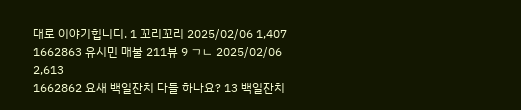대로 이야기힙니디. 1 꼬리꼬리 2025/02/06 1,407
1662863 유시민 매불 211뷰 9 ㄱㄴ 2025/02/06 2,613
1662862 요새 백일잔치 다들 하나요? 13 백일잔치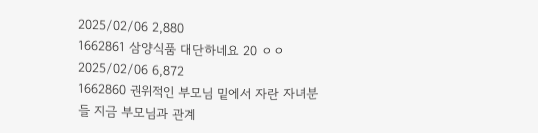2025/02/06 2,880
1662861 삼양식품 대단하네요 20 ㅇㅇ 2025/02/06 6,872
1662860 권위적인 부모님 밑에서 자란 자녀분들 지금 부모님과 관계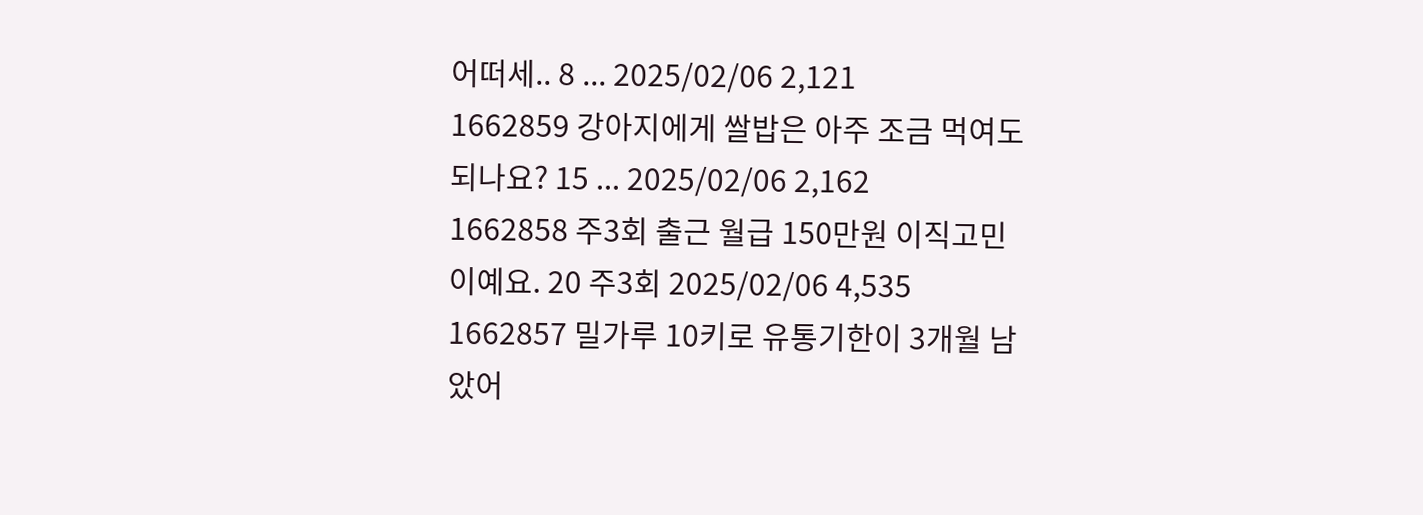어떠세.. 8 ... 2025/02/06 2,121
1662859 강아지에게 쌀밥은 아주 조금 먹여도 되나요? 15 ... 2025/02/06 2,162
1662858 주3회 출근 월급 150만원 이직고민이예요. 20 주3회 2025/02/06 4,535
1662857 밀가루 10키로 유통기한이 3개월 남았어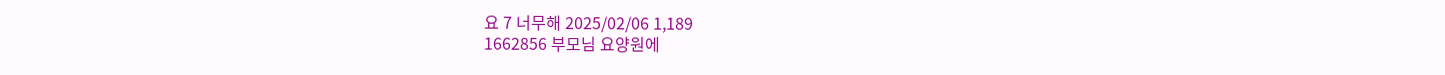요 7 너무해 2025/02/06 1,189
1662856 부모님 요양원에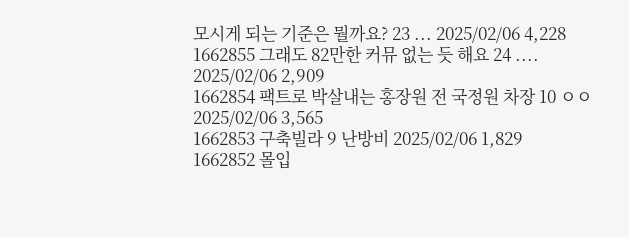모시게 되는 기준은 뭘까요? 23 ... 2025/02/06 4,228
1662855 그래도 82만한 커뮤 없는 듯 해요 24 .... 2025/02/06 2,909
1662854 팩트로 박살내는 홍장원 전 국정원 차장 10 ㅇㅇ 2025/02/06 3,565
1662853 구축빌라 9 난방비 2025/02/06 1,829
1662852 몰입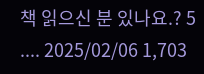책 읽으신 분 있나요.? 5 .... 2025/02/06 1,703